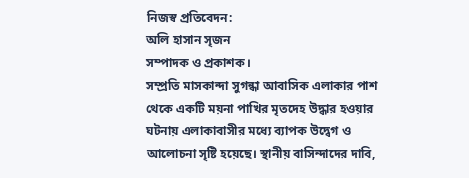নিজস্ব প্রতিবেদন:
অলি হাসান সৃজন
সম্পাদক ও প্রকাশক।
সম্প্রতি মাসকান্দা সুগন্ধা আবাসিক এলাকার পাশ থেকে একটি ময়না পাখির মৃতদেহ উদ্ধার হওয়ার ঘটনায় এলাকাবাসীর মধ্যে ব্যাপক উদ্বেগ ও আলোচনা সৃষ্টি হয়েছে। স্থানীয় বাসিন্দাদের দাবি,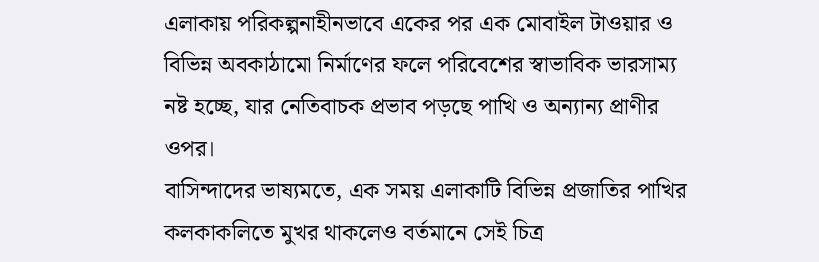এলাকায় পরিকল্পনাহীনভাবে একের পর এক মোবাইল টাওয়ার ও বিভিন্ন অবকাঠামো নির্মাণের ফলে পরিবেশের স্বাভাবিক ভারসাম্য নষ্ট হচ্ছে, যার নেতিবাচক প্রভাব পড়ছে পাখি ও অন্যান্য প্রাণীর ওপর।
বাসিন্দাদের ভাষ্যমতে, এক সময় এলাকাটি বিভিন্ন প্রজাতির পাখির কলকাকলিতে মুখর থাকলেও বর্তমানে সেই চিত্র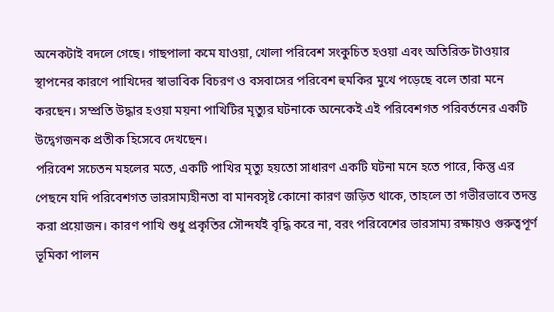অনেকটাই বদলে গেছে। গাছপালা কমে যাওয়া, খোলা পরিবেশ সংকুচিত হওয়া এবং অতিরিক্ত টাওয়ার স্থাপনের কারণে পাখিদের স্বাভাবিক বিচরণ ও বসবাসের পরিবেশ হুমকির মুখে পড়েছে বলে তারা মনে করছেন। সম্প্রতি উদ্ধার হওয়া ময়না পাখিটির মৃত্যুর ঘটনাকে অনেকেই এই পরিবেশগত পরিবর্তনের একটি উদ্বেগজনক প্রতীক হিসেবে দেখছেন।
পরিবেশ সচেতন মহলের মতে, একটি পাখির মৃত্যু হয়তো সাধারণ একটি ঘটনা মনে হতে পারে, কিন্তু এর পেছনে যদি পরিবেশগত ভারসাম্যহীনতা বা মানবসৃষ্ট কোনো কারণ জড়িত থাকে, তাহলে তা গভীরভাবে তদন্ত করা প্রয়োজন। কারণ পাখি শুধু প্রকৃতির সৌন্দর্যই বৃদ্ধি করে না, বরং পরিবেশের ভারসাম্য রক্ষায়ও গুরুত্বপূর্ণ ভূমিকা পালন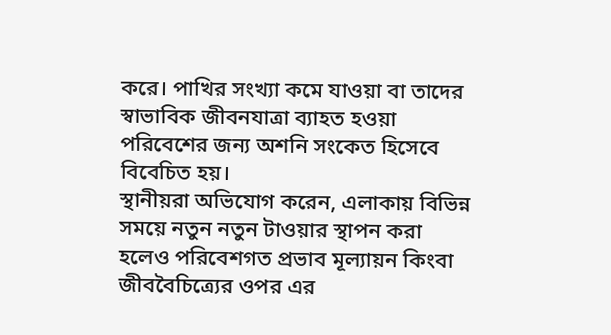করে। পাখির সংখ্যা কমে যাওয়া বা তাদের স্বাভাবিক জীবনযাত্রা ব্যাহত হওয়া পরিবেশের জন্য অশনি সংকেত হিসেবে বিবেচিত হয়।
স্থানীয়রা অভিযোগ করেন, এলাকায় বিভিন্ন সময়ে নতুন নতুন টাওয়ার স্থাপন করা হলেও পরিবেশগত প্রভাব মূল্যায়ন কিংবা জীববৈচিত্র্যের ওপর এর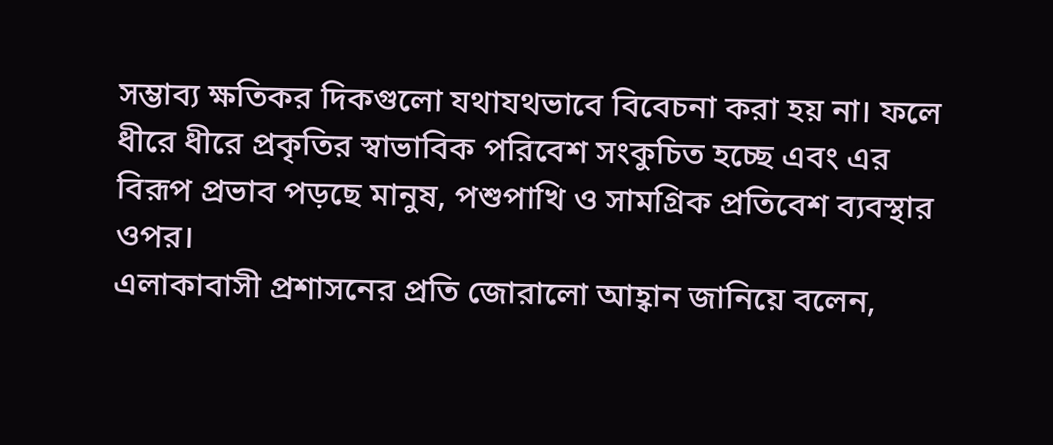সম্ভাব্য ক্ষতিকর দিকগুলো যথাযথভাবে বিবেচনা করা হয় না। ফলে ধীরে ধীরে প্রকৃতির স্বাভাবিক পরিবেশ সংকুচিত হচ্ছে এবং এর বিরূপ প্রভাব পড়ছে মানুষ, পশুপাখি ও সামগ্রিক প্রতিবেশ ব্যবস্থার ওপর।
এলাকাবাসী প্রশাসনের প্রতি জোরালো আহ্বান জানিয়ে বলেন,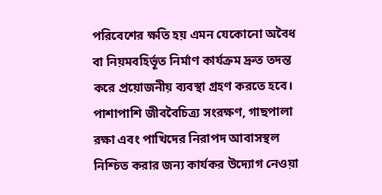পরিবেশের ক্ষতি হয় এমন যেকোনো অবৈধ বা নিয়মবহির্ভূত নির্মাণ কার্যক্রম দ্রুত তদন্ত করে প্রয়োজনীয় ব্যবস্থা গ্রহণ করতে হবে। পাশাপাশি জীববৈচিত্র্য সংরক্ষণ, গাছপালা রক্ষা এবং পাখিদের নিরাপদ আবাসস্থল নিশ্চিত করার জন্য কার্যকর উদ্যোগ নেওয়া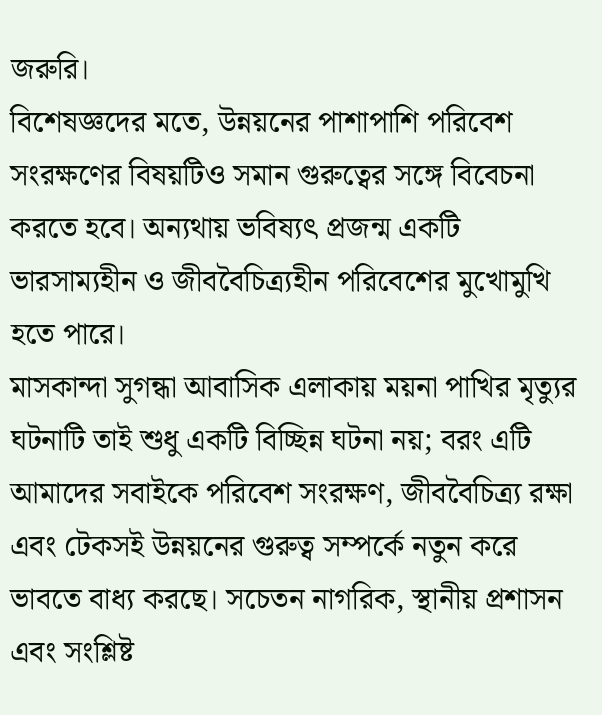জরুরি।
বিশেষজ্ঞদের মতে, উন্নয়নের পাশাপাশি পরিবেশ সংরক্ষণের বিষয়টিও সমান গুরুত্বের সঙ্গে বিবেচনা করতে হবে। অন্যথায় ভবিষ্যৎ প্রজন্ম একটি ভারসাম্যহীন ও জীববৈচিত্র্যহীন পরিবেশের মুখোমুখি হতে পারে।
মাসকান্দা সুগন্ধা আবাসিক এলাকায় ময়না পাখির মৃত্যুর ঘটনাটি তাই শুধু একটি বিচ্ছিন্ন ঘটনা নয়; বরং এটি আমাদের সবাইকে পরিবেশ সংরক্ষণ, জীববৈচিত্র্য রক্ষা এবং টেকসই উন্নয়নের গুরুত্ব সম্পর্কে নতুন করে ভাবতে বাধ্য করছে। সচেতন নাগরিক, স্থানীয় প্রশাসন এবং সংশ্লিষ্ট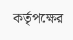কর্তৃপক্ষের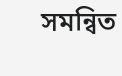সমন্বিত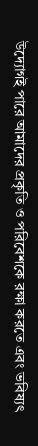উদ্যোগই পারে আমাদের প্রকৃতি ও পরিবেশকে রক্ষা করতে এবং ভবিষ্যৎ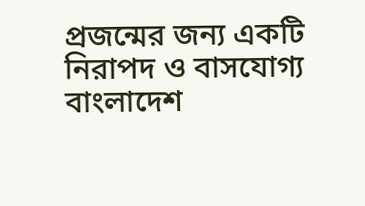প্রজন্মের জন্য একটি নিরাপদ ও বাসযোগ্য বাংলাদেশ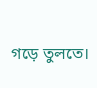গড়ে তুলতে।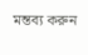মন্তব্য করুন